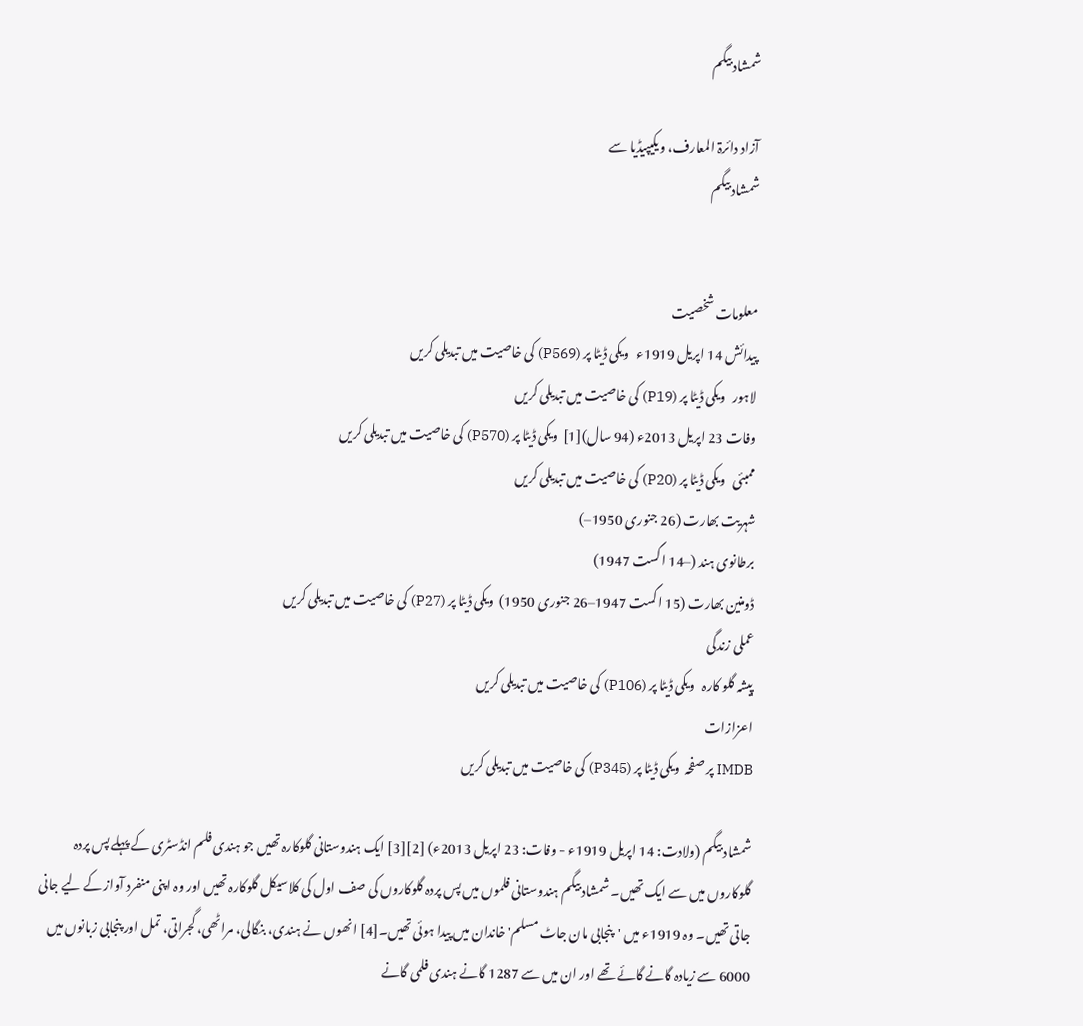شمشاد بیگم

آزاد دائرۃ المعارف، ویکیپیڈیا سے
شمشاد بیگم


معلومات شخصیت
پیدائش 14 اپریل 1919ء   ویکی ڈیٹا پر (P569) کی خاصیت میں تبدیلی کریں
لاہور   ویکی ڈیٹا پر (P19) کی خاصیت میں تبدیلی کریں
وفات 23 اپریل 2013ء (94 سال)[1]  ویکی ڈیٹا پر (P570) کی خاصیت میں تبدیلی کریں
ممبئی   ویکی ڈیٹا پر (P20) کی خاصیت میں تبدیلی کریں
شہریت بھارت (26 جنوری 1950–)
برطانوی ہند (–14 اگست 1947)
ڈومنین بھارت (15 اگست 1947–26 جنوری 1950)  ویکی ڈیٹا پر (P27) کی خاصیت میں تبدیلی کریں
عملی زندگی
پیشہ گلو کارہ   ویکی ڈیٹا پر (P106) کی خاصیت میں تبدیلی کریں
اعزازات
IMDB پر صفحہ  ویکی ڈیٹا پر (P345) کی خاصیت میں تبدیلی کریں

شمشاد بیگم (ولادت: 14 اپریل 1919ء - وفات: 23 اپریل 2013ء) [2][3] ایک ہندوستانی گلوکارہ تھیں جو ہندی فلم انڈسٹری کے پہلے پس پردہ گلوکاروں میں سے ایک تھیں۔ شمشاد بیگم ہندوستانی فلموں میں پس پردہ گلوکاروں کی صف اول کی کلاسیکل گلوکارہ تھیں اور وہ اپنی منفرد آواز کے لیے جانی جاتی تھیں۔ وہ 1919ء میں 'پنجابی مان جاٹ مسلم' خاندان میں پیدا ہوئی تھیں۔[4] انھوں نے ہندی، بنگالی، مراٹھی، گجراتی، تمل اور پنجابی زبانوں میں 6000 سے زیادہ گانے گائے تھے اور ان میں سے 1287 گانے ہندی فلمی گانے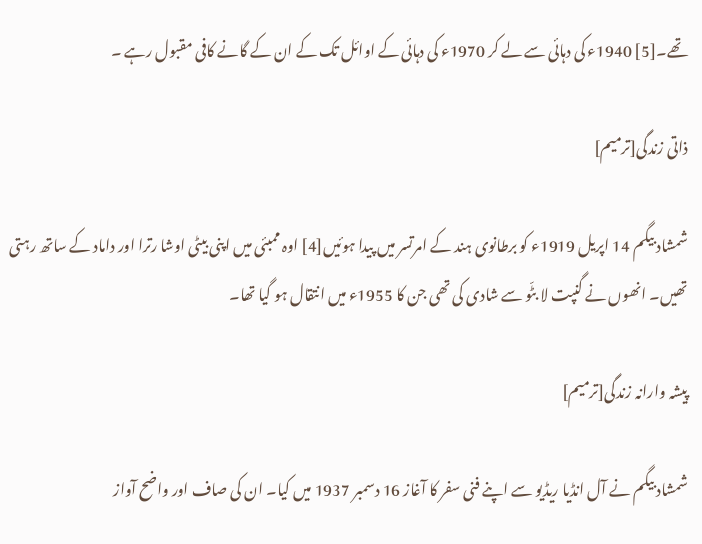تھے۔[5] 1940ء کی دہائی سے لے کر 1970ء کی دہائی کے اوائل تک کے ان کے گانے کافی مقبول رہے ۔

ذاتی زندگی[ترمیم]

شمشاد بیگم 14 اپریل 1919ء کو برطانوی ہند کے امرتسر میں پیدا ہوئیں[4] اوہ ممبئی میں اپنی بیٹی اوشا رترا اور داماد کے ساتھ رہتی تھیں۔ انھوں نے گنپت لا بٹّو سے شادی کی تھی جن کا 1955ء میں انتقال ہو گیا تھا۔

پیشہ وارانہ زندگی[ترمیم]

شمشاد بیگم نے آل انڈیا ریڈیو سے اپنے فنی سفر کا آغاز 16 دسمبر 1937 میں کیا۔ ان کی صاف اور واضح آواز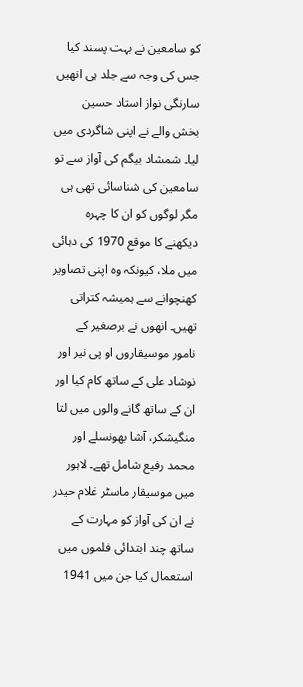کو سامعین نے بہت پسند کیا جس کی وجہ سے جلد ہی انھیں سارنگی نواز استاد حسین بخش والے نے اپنی شاگردی میں لیا۔ شمشاد بیگم کی آواز سے تو سامعین کی شناسائی تھی ہی مگر لوگوں کو ان کا چہرہ دیکھنے کا موقع 1970 کی دہائی میں ملا، کیونکہ وہ اپنی تصاویر کھنچوانے سے ہمیشہ کتراتی تھیں۔ انھوں نے برصغیر کے نامور موسیقاروں او پی نیر اور نوشاد علی کے ساتھ کام کیا اور ان کے ساتھ گانے والوں میں لتا منگیشکر، آشا بھونسلے اور محمد رفیع شامل تھے۔ لاہور میں موسیقار ماسٹر غلام حیدر نے ان کی آواز کو مہارت کے ساتھ چند ابتدائی فلموں میں استعمال کیا جن میں 1941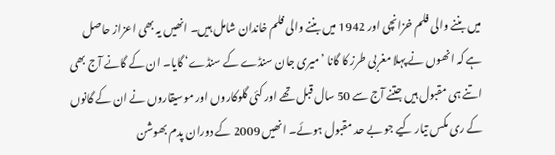میں بننے والی فلم خزانچی اور 1942 میں بننے والی فلم خاندان شامل ہیں۔ انھیں یہ بھی اعزاز حاصل ہے کہ انھوں نے پہلا مغربی طرز کا گانا ’میری جان سنڈے کے سنڈے‘ گایا۔ ان کے گانے آج بھی اتنے ہی مقبول ہیں جتنے آج سے 50 سال قبل تھے اور کئی گلوکاروں اور موسیقاروں نے ان کے گانوں کے ری مکس تیار کیے جو بے حد مقبول ہوئے۔ انھیں 2009 کے دوران پدم بھوشن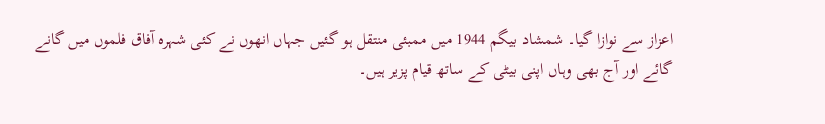اعزاز سے نوازا گیا۔ شمشاد بیگم 1944 میں ممبئی منتقل ہو گئیں جہاں انھوں نے کئی شہرہ آفاق فلموں میں گانے گائے اور آج بھی وہاں اپنی بیٹی کے ساتھ قیام پزیر ہیں۔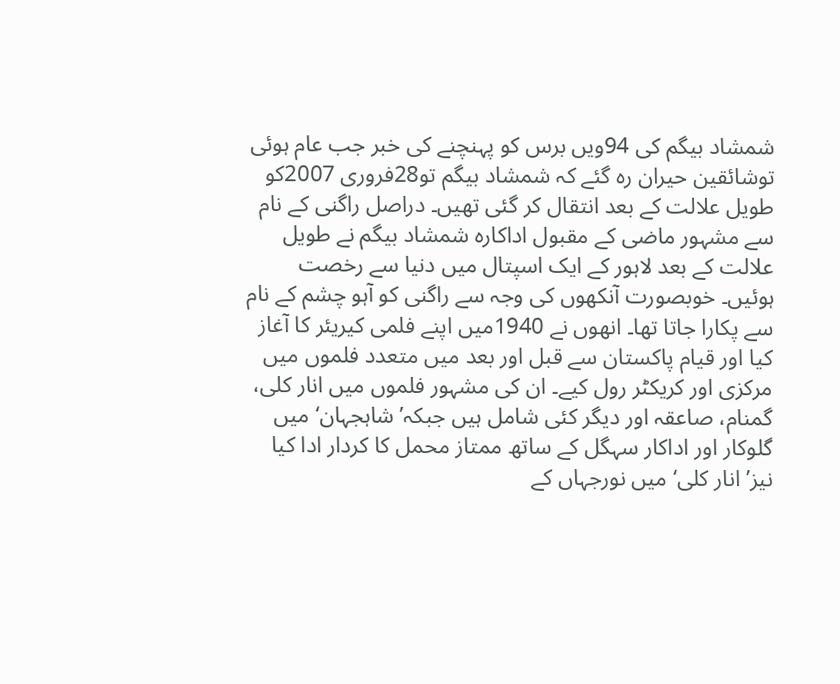شمشاد بیگم کی 94ویں برس کو پہنچنے کی خبر جب عام ہوئی توشائقین حیران رہ گئے کہ شمشاد بیگم تو28فروری 2007کو طویل علالت کے بعد انتقال کر گئی تھیں۔ دراصل راگنی کے نام سے مشہور ماضی کے مقبول اداکارہ شمشاد بیگم نے طویل علالت کے بعد لاہور کے ایک اسپتال میں دنیا سے رخصت ہوئیں۔ خوبصورت آنکھوں کی وجہ سے راگنی کو آہو چشم کے نام سے پکارا جاتا تھا۔ انھوں نے 1940میں اپنے فلمی کیریئر کا آغاز کیا اور قیام پاکستان سے قبل اور بعد میں متعدد فلموں میں مرکزی اور کریکٹر رول کیے۔ ان کی مشہور فلموں میں انار کلی، گمنام، صاعقہ اور دیگر کئی شامل ہیں جبکہ’ شاہجہان‘ میں گلوکار اور اداکار سہگل کے ساتھ ممتاز محمل کا کردار ادا کیا نیز’ انار کلی‘ میں نورجہاں کے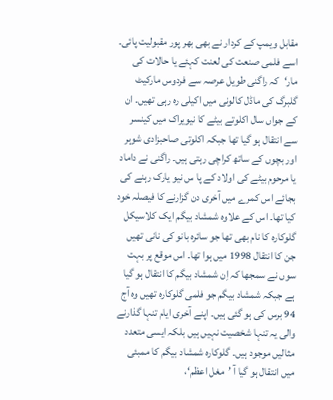مقابل ویمپ کے کردار نے بھی بھر پور مقبولیت پائی۔ اسے فلمی صنعت کی لعنت کہئے یا حالات کی مار‘کہ راگنی طویل عرصہ سے فردوس مارکیٹ گلبرگ کی ماڈل کالونی میں اکیلی رہ رہی تھیں۔ ان کے جواں سال اکلوتے بیٹے کا نیویراک میں کینسر سے انتقال ہو گیا تھا جبکہ اکلوتی صاحبزادی شوہر اور بچوں کے ساتھ کراچی رہتی ہیں۔ راگنی نے داماد یا مرحوم بیٹے کی اولاد کے پا س نیو یارک رہنے کی بجائے اس کمرے میں آخری دن گزارنے کا فیصلہ خود کیا تھا۔ اس کے علاوہ شمشاد بیگم ایک کلاسیکل گلوکارہ کا نام بھی تھا جو سائرہ بانو کی نانی تھیں جن کا انتقال 1998 میں ہوا تھا۔ اس موقع پر بہت سوں نے سمجھا کہ اِن شمشاد بیگم کا انتقال ہو گیا ہے جبکہ شمشاد بیگم جو فلمی گلوکارہ تھیں وہ آج 94 برس کی ہو گئی ہیں۔ اپنے آخری ایام تنہا گذارنے والی یہ تنہا شخصیت نہیں ہیں بلکہ ایسی متعدد مثالیں موجود ہیں۔ گلوکارہ شمشاد بیگم کا ممبئی میں انتقال ہو گیا آ ’مغل اعظم‘،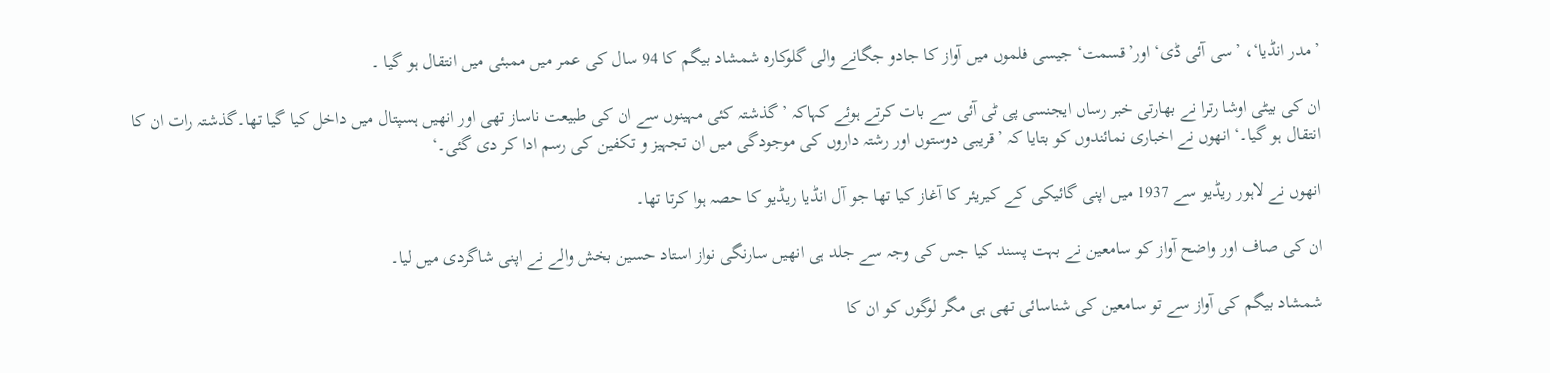’مدر انڈیا‘، ’سی آئی ڈی‘ اور’قسمت‘ جیسی فلموں میں آواز کا جادو جگانے والی گلوکارہ شمشاد بیگم کا 94 سال کی عمر میں ممبئی میں انتقال ہو گیا ۔

ان کی بیٹی اوشا رترا نے بھارتی خبر رساں ایجنسی پی ٹی آئی سے بات کرتے ہوئے کہاکہ ’گذشتہ کئی مہینوں سے ان کی طبیعت ناساز تھی اور انھیں ہسپتال میں داخل کیا گیا تھا۔گذشتہ رات ان کا انتقال ہو گیا۔‘ انھوں نے اخباری نمائندوں کو بتایا کہ ’قریبی دوستوں اور رشتہ داروں کی موجودگی میں ان تجہیز و تکفین کی رسم ادا کر دی گئی۔‘

انھوں نے لاہور ریڈیو سے 1937 میں اپنی گائیکی کے کیریئر کا آغاز کیا تھا جو آل انڈیا ریڈیو کا حصہ ہوا کرتا تھا۔

ان کی صاف اور واضح آواز کو سامعین نے بہت پسند کیا جس کی وجہ سے جلد ہی انھیں سارنگی نواز استاد حسین بخش والے نے اپنی شاگردی میں لیا۔

شمشاد بیگم کی آواز سے تو سامعین کی شناسائی تھی ہی مگر لوگوں کو ان کا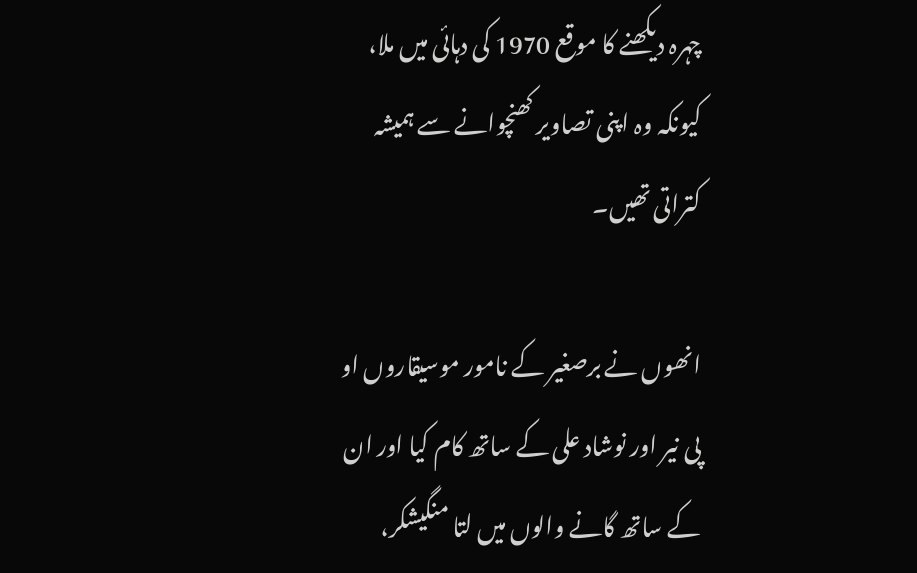چہرہ دیکھنے کا موقع 1970 کی دہائی میں ملا، کیونکہ وہ اپنی تصاویر کھنچوانے سے ہمیشہ کتراتی تھیں۔

انھوں نے برصغیر کے نامور موسیقاروں او پی نیر اور نوشاد علی کے ساتھ کام کیا اور ان کے ساتھ گانے والوں میں لتا منگیشکر،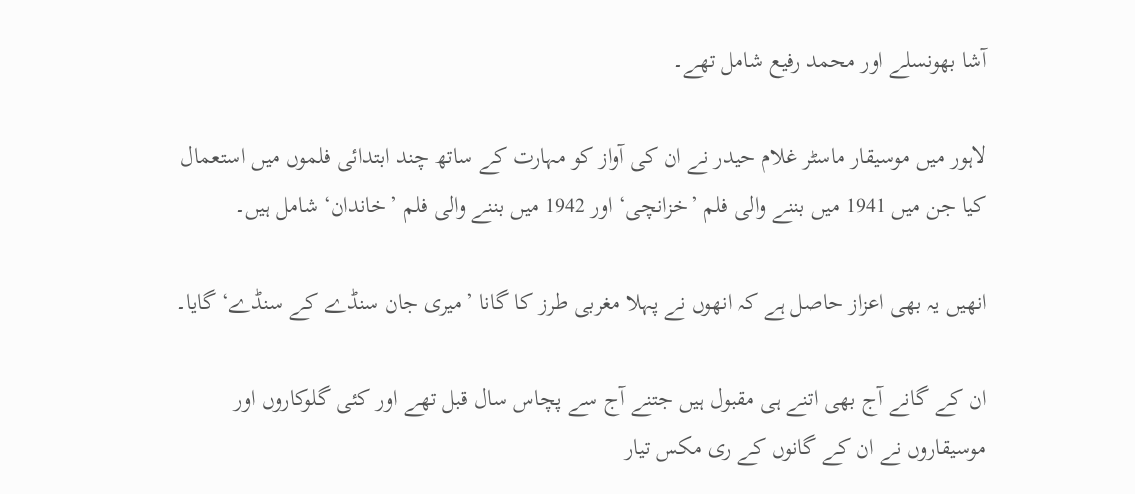آشا بھونسلے اور محمد رفیع شامل تھے۔

لاہور میں موسیقار ماسٹر غلام حیدر نے ان کی آواز کو مہارت کے ساتھ چند ابتدائی فلموں میں استعمال کیا جن میں 1941 میں بننے والی فلم ’خزانچی‘ اور 1942 میں بننے والی فلم ’خاندان‘ شامل ہیں۔

انھیں یہ بھی اعزاز حاصل ہے کہ انھوں نے پہلا مغربی طرز کا گانا ’میری جان سنڈے کے سنڈے‘ گایا۔

ان کے گانے آج بھی اتنے ہی مقبول ہیں جتنے آج سے پچاس سال قبل تھے اور کئی گلوکاروں اور موسیقاروں نے ان کے گانوں کے ری مکس تیار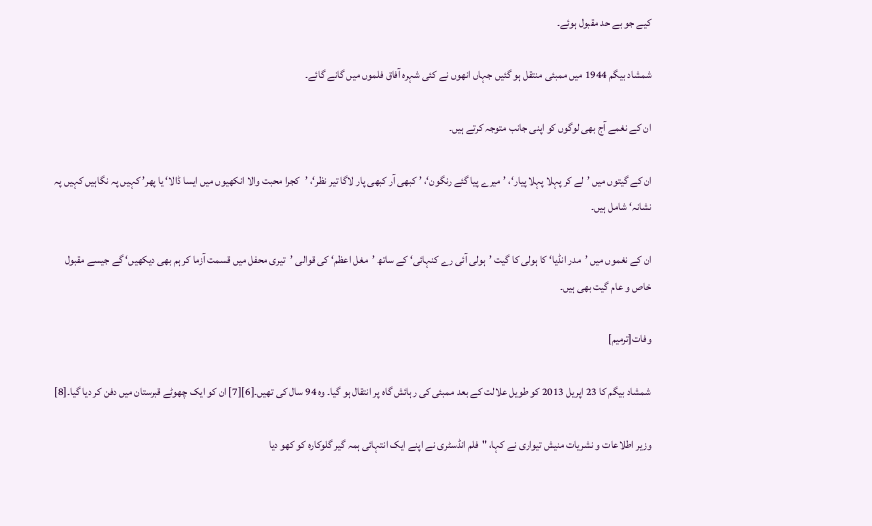کیے جو بے حد مقبول ہوئے۔

شمشاد بیگم 1944 میں ممبئی منتقل ہو گئیں جہاں انھوں نے کئی شہرہ آفاق فلموں میں گانے گائے۔

ان کے نغمے آج بھی لوگوں کو اپنی جانب متوجہ کرتے ہیں۔

ان کے گیتوں میں ’لے کر پہلا پہلا پیار‘، ’میرے پیا گئے رنگون‘، ’ کبھی آر کبھی پار لاگا تیر نظر‘، ’کجرا محبت والا انکھیوں میں ایسا ڈالا‘ یا پھر’ کہیں پہ نگاہیں کہیں پہ نشانہ‘ شامل ہیں۔

ان کے نغموں میں ’مدر انڈیا‘ کا ہولی کا گیت ’ہولی آئی رے کنہائی‘ کے ساتھ ’مغل اعظم‘ کی قوالی ’تیری محفل میں قسمت آزما کر ہم بھی دیکھیں‘ گے جیسے مقبول خاص و عام گیت بھی ہیں۔

وفات[ترمیم]

شمشاد بیگم کا 23 اپریل 2013 کو طویل علالت کے بعد ممبئی کی رہائش گاہ پر انتقال ہو گیا۔ وہ 94 سال کی تھیں۔[6][7] ان کو ایک چھوٹے قبرستان میں دفن کر دیا گیا۔[8]

وزیر اطلاعات و نشریات منیش تیواری نے کہا، "فلم انڈسٹری نے اپنے ایک انتہائی ہمہ گیر گلوکارہ کو کھو دیا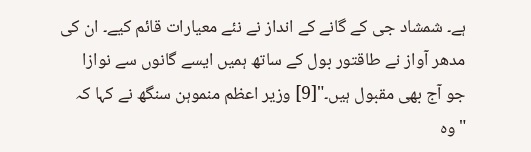ہے۔ شمشاد جی کے گانے کے انداز نے نئے معیارات قائم کیے۔ ان کی مدھر آواز نے طاقتور بول کے ساتھ ہمیں ایسے گانوں سے نوازا جو آج بھی مقبول ہیں۔"[9] وزیر اعظم منموہن سنگھ نے کہا کہ "وہ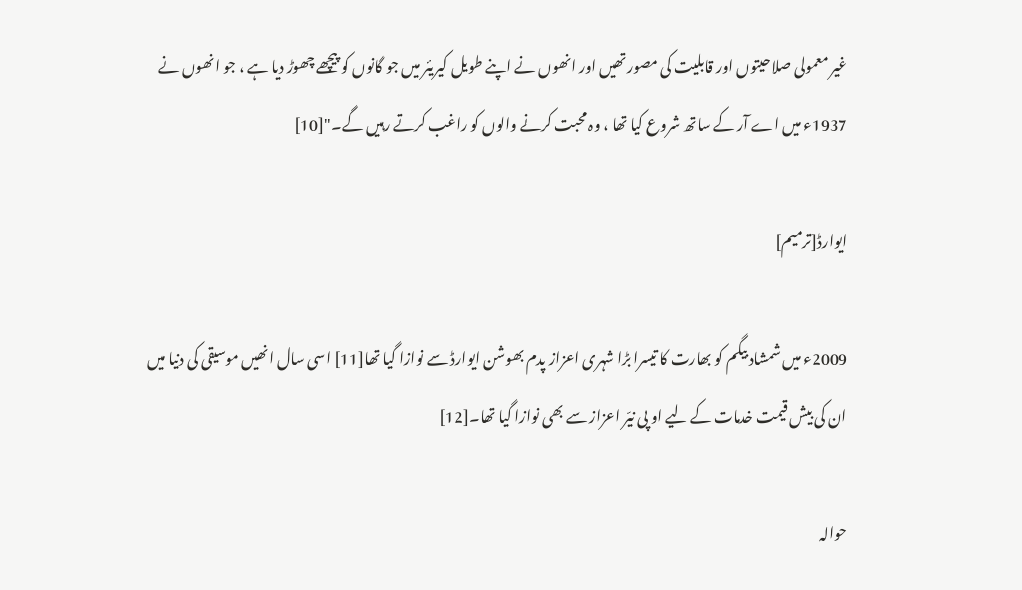غیر معمولی صلاحیتوں اور قابلیت کی مصور تھیں اور انھوں نے اپنے طویل کیریئر میں جو گانوں کو پیچھے چھوڑ دیا ہے ، جو انھوں نے 1937ء میں اے آر کے ساتھ شروع کیا تھا ، وہ محبت کرنے والوں کو راغب کرتے رہیں گے۔"[10]

ایوارڈ[ترمیم]

2009ء میں شمشاد بیگم کو بھارت کا تیسرا بڑا شہری اعزاز پدم بھوشن ایوارڈ سے نوازا گیا تھا[11] اسی سال انھیں موسیقی کی دنیا میں ان کی بیش قیمت خدمات کے لیے او پی نیّر اعزاز سے بھی نوازا گیا تھا۔[12]

حوالہ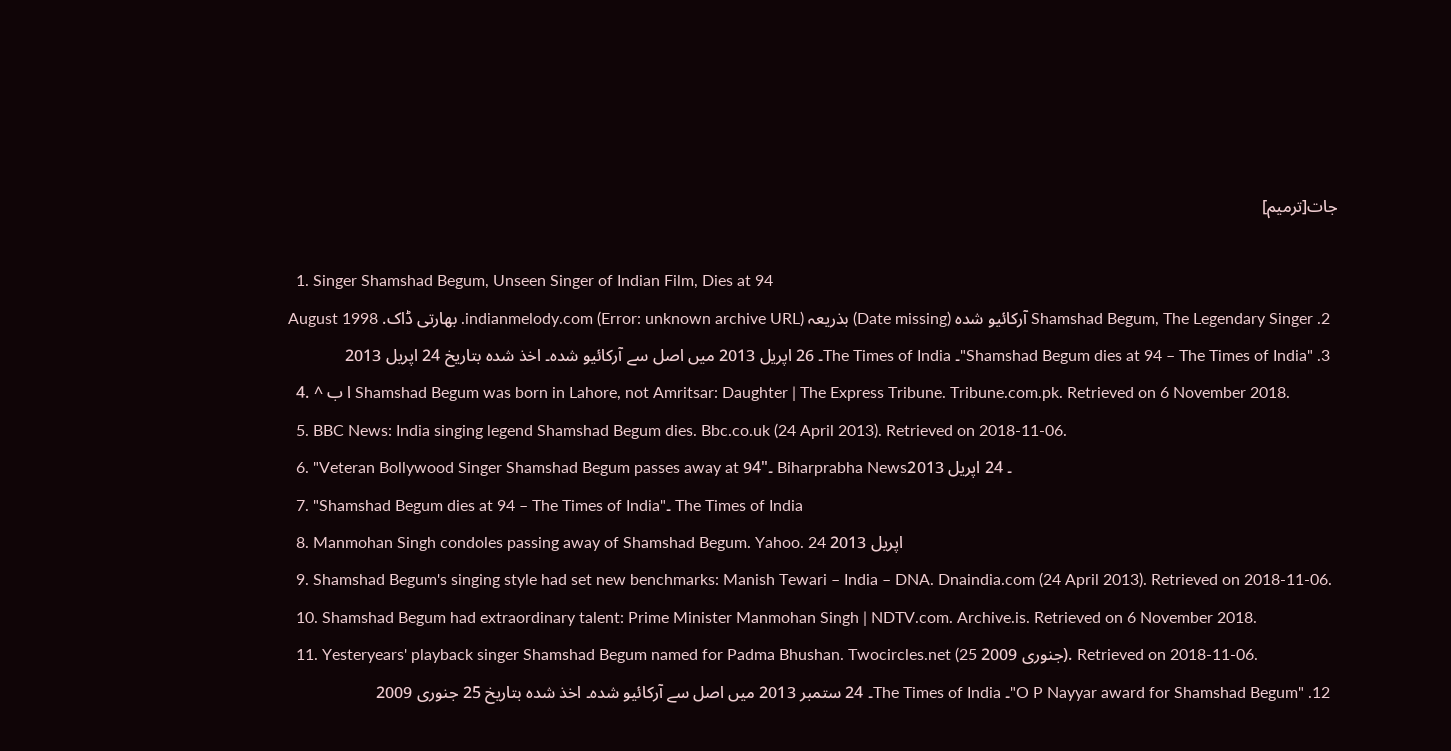جات[ترمیم]

  1. Singer Shamshad Begum, Unseen Singer of Indian Film, Dies at 94
  2. Shamshad Begum, The Legendary Singer آرکائیو شدہ (Date missing) بذریعہ indianmelody.com (Error: unknown archive URL). بھارتی ڈاک. August 1998
  3. "Shamshad Begum dies at 94 – The Times of India"۔ The Times of India۔ 26 اپریل 2013 میں اصل سے آرکائیو شدہ۔ اخذ شدہ بتاریخ 24 اپریل 2013
  4. ^ ا ب Shamshad Begum was born in Lahore, not Amritsar: Daughter | The Express Tribune. Tribune.com.pk. Retrieved on 6 November 2018.
  5. BBC News: India singing legend Shamshad Begum dies. Bbc.co.uk (24 April 2013). Retrieved on 2018-11-06.
  6. "Veteran Bollywood Singer Shamshad Begum passes away at 94"۔ Biharprabha News۔ 24 اپریل 2013
  7. "Shamshad Begum dies at 94 – The Times of India"۔ The Times of India
  8. Manmohan Singh condoles passing away of Shamshad Begum. Yahoo. 24 اپریل 2013
  9. Shamshad Begum's singing style had set new benchmarks: Manish Tewari – India – DNA. Dnaindia.com (24 April 2013). Retrieved on 2018-11-06.
  10. Shamshad Begum had extraordinary talent: Prime Minister Manmohan Singh | NDTV.com. Archive.is. Retrieved on 6 November 2018.
  11. Yesteryears' playback singer Shamshad Begum named for Padma Bhushan. Twocircles.net (25 جنوری 2009). Retrieved on 2018-11-06.
  12. "O P Nayyar award for Shamshad Begum"۔ The Times of India۔ 24 ستمبر 2013 میں اصل سے آرکائیو شدہ۔ اخذ شدہ بتاریخ 25 جنوری 2009